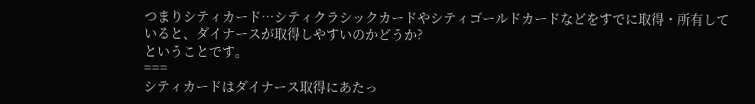つまりシティカード…シティクラシックカードやシティゴールドカードなどをすでに取得・所有していると、ダイナースが取得しやすいのかどうか?
ということです。
===
シティカードはダイナース取得にあたっ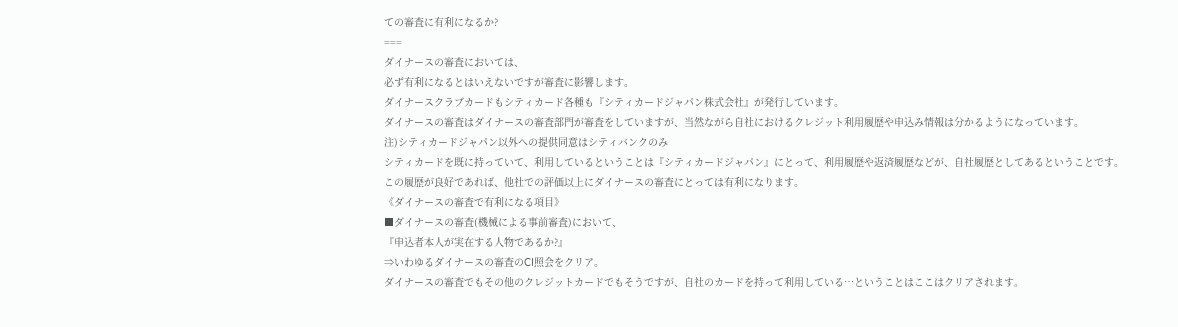ての審査に有利になるか?
===
ダイナースの審査においては、
必ず有利になるとはいえないですが審査に影響します。
ダイナースクラブカードもシティカード各種も『シティカードジャパン株式会社』が発行しています。
ダイナースの審査はダイナースの審査部門が審査をしていますが、当然ながら自社におけるクレジット利用履歴や申込み情報は分かるようになっています。
注)シティカードジャパン以外への提供同意はシティバンクのみ
シティカードを既に持っていて、利用しているということは『シティカードジャパン』にとって、利用履歴や返済履歴などが、自社履歴としてあるということです。
この履歴が良好であれば、他社での評価以上にダイナースの審査にとっては有利になります。
《ダイナースの審査で有利になる項目》
■ダイナースの審査(機械による事前審査)において、
『申込者本人が実在する人物であるか?』
⇒いわゆるダイナースの審査のCI照会をクリア。
ダイナースの審査でもその他のクレジットカードでもそうですが、自社のカードを持って利用している…ということはここはクリアされます。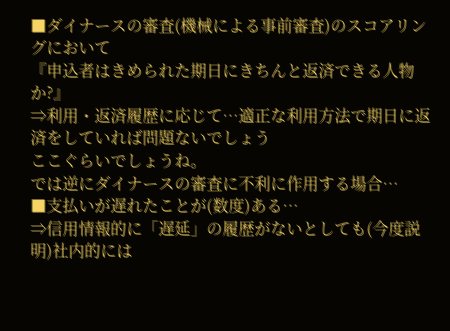■ダイナースの審査(機械による事前審査)のスコアリングにおいて
『申込者はきめられた期日にきちんと返済できる人物か?』
⇒利用・返済履歴に応じて…適正な利用方法で期日に返済をしていれば問題ないでしょう
ここぐらいでしょうね。
では逆にダイナースの審査に不利に作用する場合…
■支払いが遅れたことが(数度)ある…
⇒信用情報的に「遅延」の履歴がないとしても(今度説明)社内的には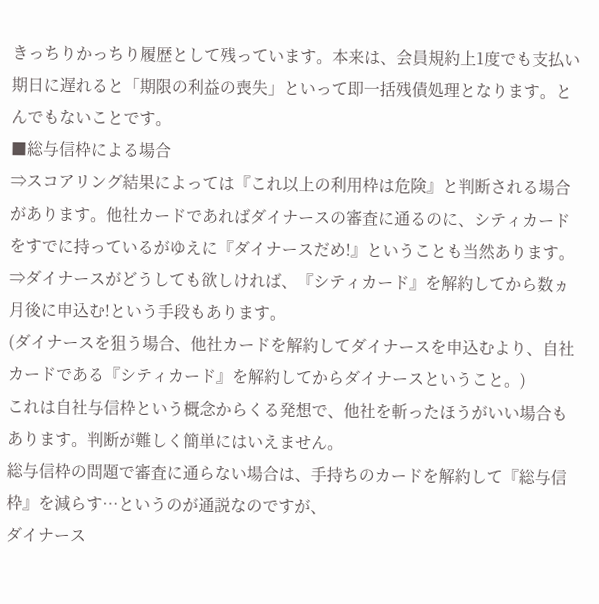きっちりかっちり履歴として残っています。本来は、会員規約上1度でも支払い期日に遅れると「期限の利益の喪失」といって即一括残債処理となります。とんでもないことです。
■総与信枠による場合
⇒スコアリング結果によっては『これ以上の利用枠は危険』と判断される場合があります。他社カードであればダイナースの審査に通るのに、シティカードをすでに持っているがゆえに『ダイナースだめ!』ということも当然あります。
⇒ダイナースがどうしても欲しければ、『シティカード』を解約してから数ヵ月後に申込む!という手段もあります。
(ダイナースを狙う場合、他社カードを解約してダイナースを申込むより、自社カードである『シティカード』を解約してからダイナースということ。)
これは自社与信枠という概念からくる発想で、他社を斬ったほうがいい場合もあります。判断が難しく簡単にはいえません。
総与信枠の問題で審査に通らない場合は、手持ちのカードを解約して『総与信枠』を減らす…というのが通説なのですが、
ダイナース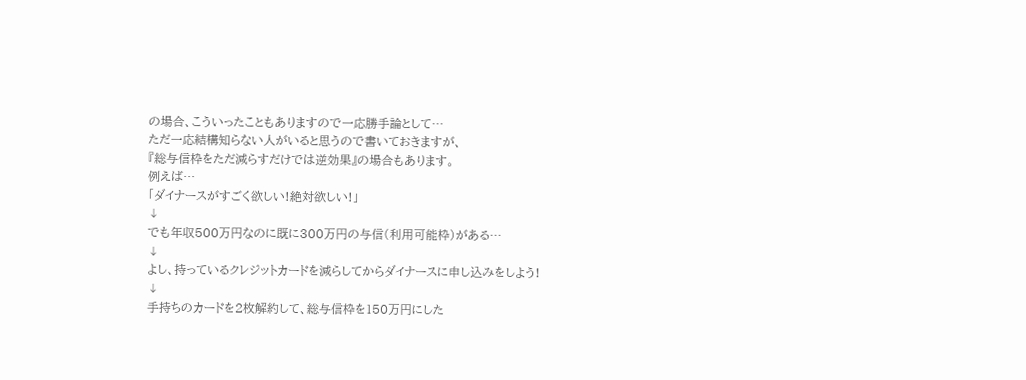の場合、こういったこともありますので一応勝手論として…
ただ一応結構知らない人がいると思うので書いておきますが、
『総与信枠をただ減らすだけでは逆効果』の場合もあります。
例えば…
「ダイナースがすごく欲しい!絶対欲しい!」
↓
でも年収500万円なのに既に300万円の与信(利用可能枠)がある…
↓
よし、持っているクレジットカードを減らしてからダイナースに申し込みをしよう!
↓
手持ちのカードを2枚解約して、総与信枠を150万円にした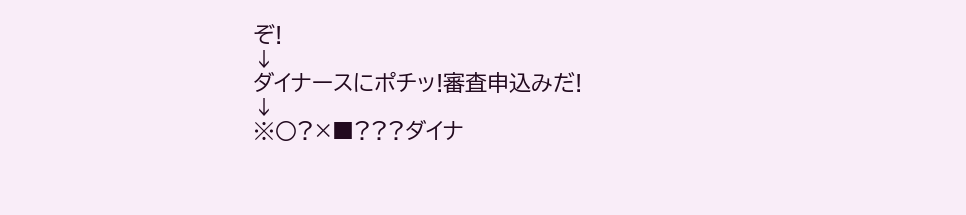ぞ!
↓
ダイナースにポチッ!審査申込みだ!
↓
※○?×■???ダイナ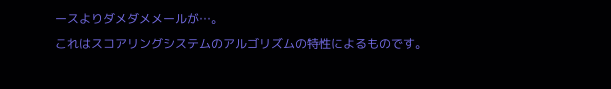ースよりダメダメメールが…。
これはスコアリングシステムのアルゴリズムの特性によるものです。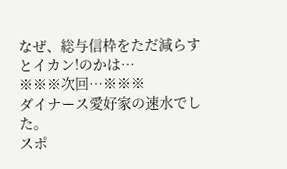なぜ、総与信枠をただ減らすとイカン!のかは…
※※※次回…※※※
ダイナース愛好家の速水でした。
スポ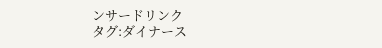ンサードリンク
タグ:ダイナース